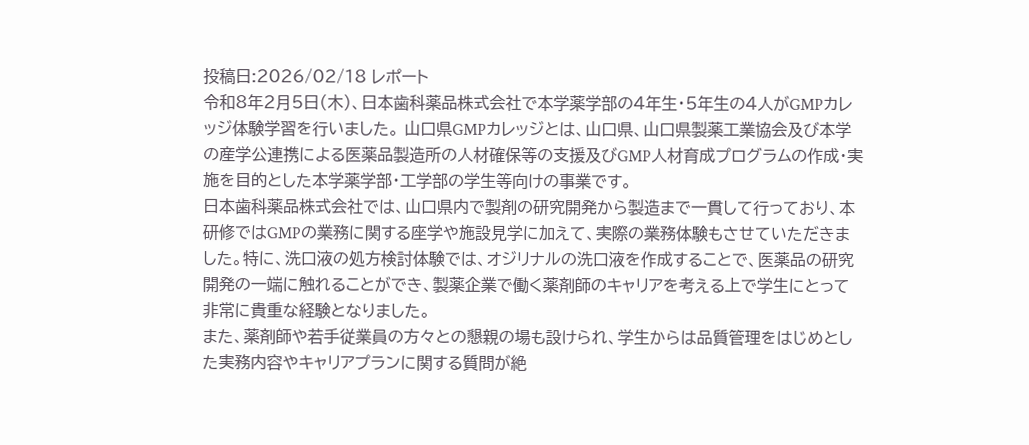投稿日:2026/02/18 レポート
令和8年2月5日(木)、日本歯科薬品株式会社で本学薬学部の4年生・5年生の4人がGMPカレッジ体験学習を行いました。 山口県GMPカレッジとは、山口県、山口県製薬工業協会及び本学の産学公連携による医薬品製造所の人材確保等の支援及びGMP人材育成プログラムの作成・実施を目的とした本学薬学部・工学部の学生等向けの事業です。
日本歯科薬品株式会社では、山口県内で製剤の研究開発から製造まで一貫して行っており、本研修ではGMPの業務に関する座学や施設見学に加えて、実際の業務体験もさせていただきました。特に、洗口液の処方検討体験では、オジリナルの洗口液を作成することで、医薬品の研究開発の一端に触れることができ、製薬企業で働く薬剤師のキャリアを考える上で学生にとって非常に貴重な経験となりました。
また、薬剤師や若手従業員の方々との懇親の場も設けられ、学生からは品質管理をはじめとした実務内容やキャリアプランに関する質問が絶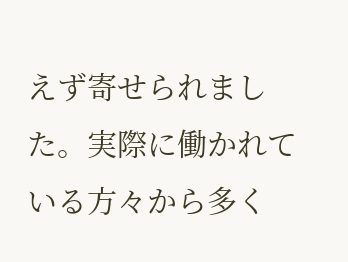えず寄せられました。実際に働かれている方々から多く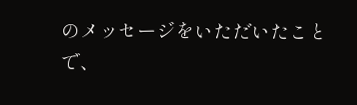のメッセージをいただいたことで、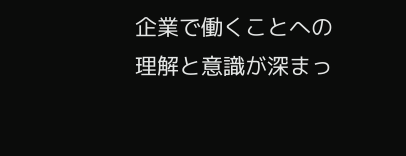企業で働くことへの理解と意識が深まっ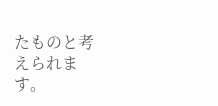たものと考えられます。